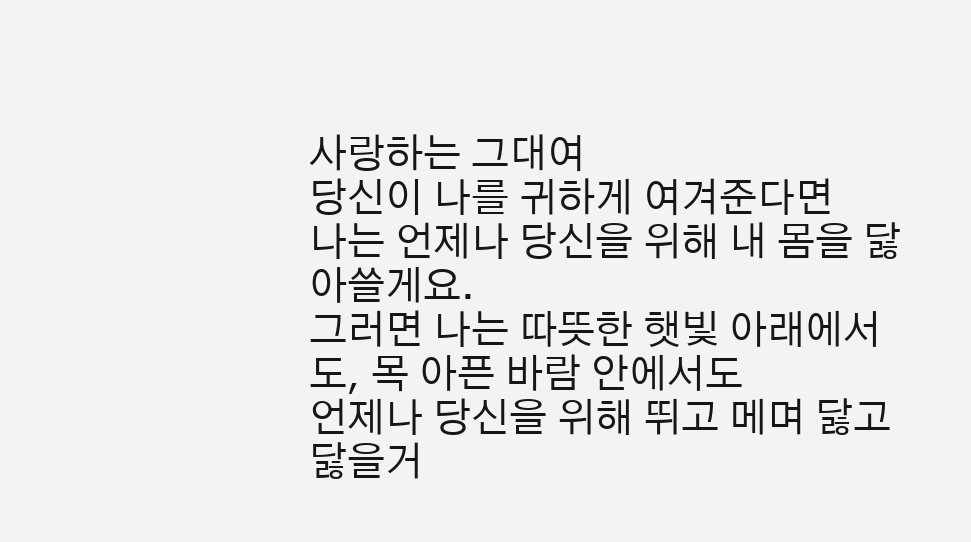사랑하는 그대여
당신이 나를 귀하게 여겨준다면
나는 언제나 당신을 위해 내 몸을 닳아쓸게요.
그러면 나는 따뜻한 햇빛 아래에서도, 목 아픈 바람 안에서도
언제나 당신을 위해 뛰고 메며 닳고 닳을거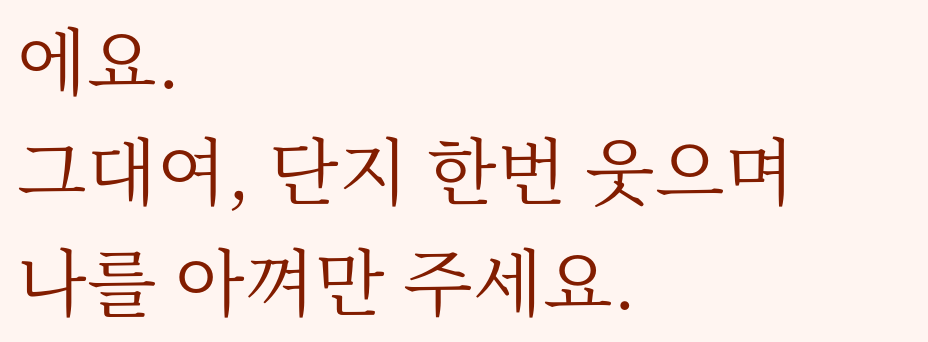에요.
그대여, 단지 한번 웃으며
나를 아껴만 주세요.